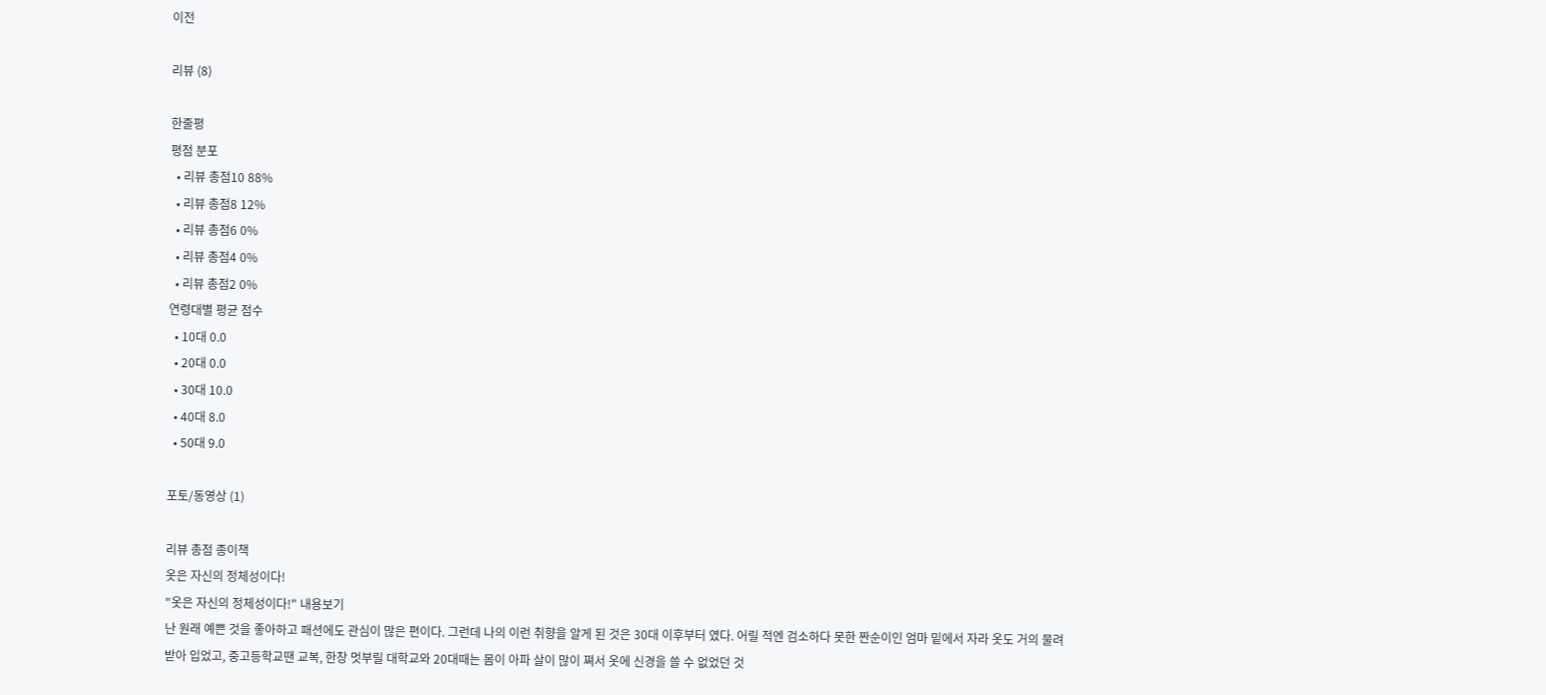이전

리뷰 (8)

한줄평
평점 분포
  • 리뷰 총점10 88%
  • 리뷰 총점8 12%
  • 리뷰 총점6 0%
  • 리뷰 총점4 0%
  • 리뷰 총점2 0%
연령대별 평균 점수
  • 10대 0.0
  • 20대 0.0
  • 30대 10.0
  • 40대 8.0
  • 50대 9.0

포토/동영상 (1)

리뷰 총점 종이책
옷은 자신의 정체성이다!
"옷은 자신의 정체성이다!" 내용보기
난 원래 예쁜 것을 좋아하고 패션에도 관심이 많은 편이다. 그런데 나의 이런 취향을 알게 된 것은 30대 이후부터 였다. 어릴 적엔 검소하다 못한 짠순이인 엄마 밑에서 자라 옷도 거의 물려 받아 입었고, 중고등학교땐 교복, 한창 멋부릴 대학교와 20대때는 몸이 아파 살이 많이 쪄서 옷에 신경을 쓸 수 없었던 것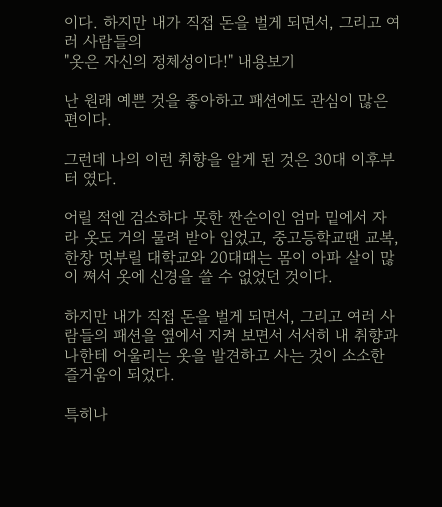이다. 하지만 내가 직접 돈을 벌게 되면서, 그리고 여러 사람들의
"옷은 자신의 정체성이다!" 내용보기

난 원래 예쁜 것을 좋아하고 패션에도 관심이 많은 편이다.

그런데 나의 이런 취향을 알게 된 것은 30대 이후부터 였다.

어릴 적엔 검소하다 못한 짠순이인 엄마 밑에서 자라 옷도 거의 물려 받아 입었고, 중고등학교땐 교복, 한창 멋부릴 대학교와 20대때는 몸이 아파 살이 많이 쪄서 옷에 신경을 쓸 수 없었던 것이다.

하지만 내가 직접 돈을 벌게 되면서, 그리고 여러 사람들의 패션을 옆에서 지켜 보면서 서서히 내 취향과 나한테 어울리는 옷을 발견하고 사는 것이 소소한 즐거움이 되었다.

특히나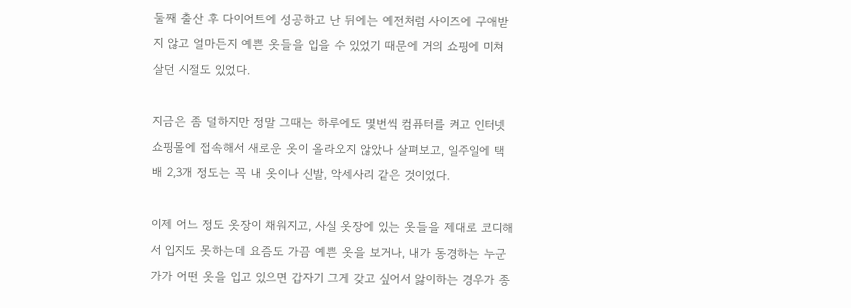둘째 출산 후 다이어트에 성공하고 난 뒤에는 예전처럼 사이즈에 구애받지 않고 얼마든지 예쁜 옷들을 입을 수 있었기 때문에 거의 쇼핑에 미쳐 살던 시절도 있었다.

지금은 좀 덜하지만 정말 그때는 하루에도 몇번씩 컴퓨터를 켜고 인터넷 쇼핑몰에 접속해서 새로운 옷이 올라오지 않았나 살펴보고, 일주일에 택배 2,3개 정도는 꼭 내 옷이나 신발, 악세사리 같은 것이었다.

이제 어느 정도 옷장이 채워지고, 사실 옷장에 있는 옷들을 제대로 코디해서 입지도 못하는데 요즘도 가끔 예쁜 옷을 보거나, 내가 동경하는 누군가가 어떤 옷을 입고 있으면 갑자기 그게 갖고 싶어서 앓이하는 경우가 종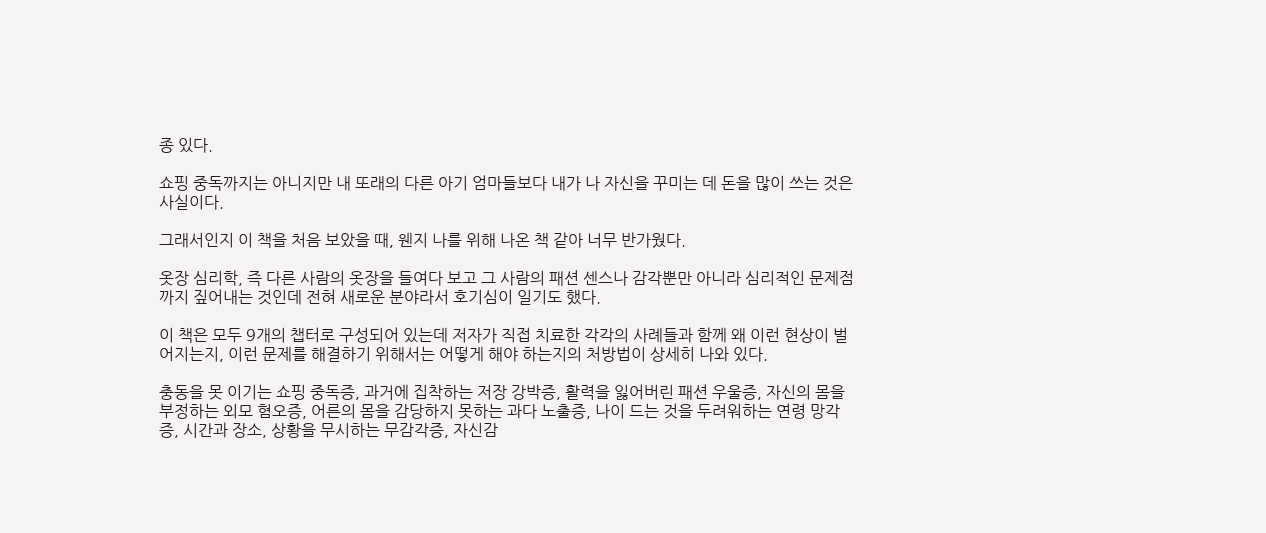종 있다.

쇼핑 중독까지는 아니지만 내 또래의 다른 아기 엄마들보다 내가 나 자신을 꾸미는 데 돈을 많이 쓰는 것은 사실이다.

그래서인지 이 책을 처음 보았을 때, 웬지 나를 위해 나온 책 같아 너무 반가웠다.

옷장 심리학, 즉 다른 사람의 옷장을 들여다 보고 그 사람의 패션 센스나 감각뿐만 아니라 심리적인 문제점까지 짚어내는 것인데 전혀 새로운 분야라서 호기심이 일기도 했다.

이 책은 모두 9개의 챕터로 구성되어 있는데 저자가 직접 치료한 각각의 사례들과 함께 왜 이런 현상이 벌어지는지, 이런 문제를 해결하기 위해서는 어떻게 해야 하는지의 처방법이 상세히 나와 있다.

충동을 못 이기는 쇼핑 중독증, 과거에 집착하는 저장 강박증, 활력을 잃어버린 패션 우울증, 자신의 몸을 부정하는 외모 혐오증, 어른의 몸을 감당하지 못하는 과다 노출증, 나이 드는 것을 두려워하는 연령 망각증, 시간과 장소, 상황을 무시하는 무감각증, 자신감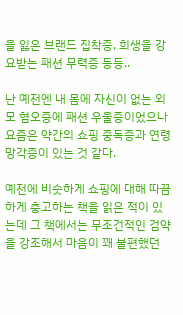을 잃은 브랜드 집착증, 희생을 강요받는 패션 무력증 등등..

난 예전엔 내 몸에 자신이 없는 외모 혐오증에 패션 우울증이었으나 요즘은 약간의 쇼핑 중독증과 연령 망각증이 있는 것 같다.

예전에 비슷하게 쇼핑에 대해 따끔하게 충고하는 책을 읽은 적이 있는데 그 책에서는 무조건적인 검약을 강조해서 마음이 꽤 불편했던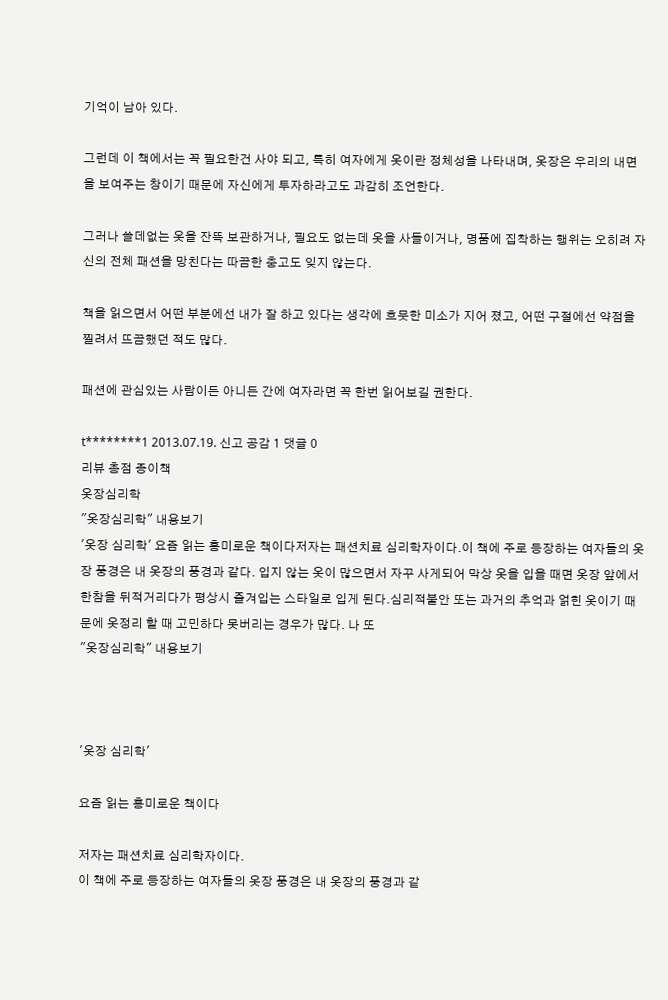기억이 남아 있다.

그런데 이 책에서는 꼭 필요한건 사야 되고, 특히 여자에게 옷이란 정체성을 나타내며, 옷장은 우리의 내면을 보여주는 창이기 때문에 자신에게 투자하라고도 과감히 조언한다.

그러나 쓸데없는 옷을 잔뜩 보관하거나, 필요도 없는데 옷을 사들이거나, 명품에 집착하는 행위는 오히려 자신의 전체 패션을 망친다는 따끔한 충고도 잊지 않는다.

책을 읽으면서 어떤 부분에선 내가 잘 하고 있다는 생각에 흐뭇한 미소가 지어 졌고, 어떤 구절에선 약점을 찔려서 뜨끔했던 적도 많다.

패션에 관심있는 사람이든 아니든 간에 여자라면 꼭 한번 읽어보길 권한다.

t********1 2013.07.19. 신고 공감 1 댓글 0
리뷰 총점 종이책
옷장심리학
"옷장심리학" 내용보기
'옷장 심리학' 요즘 읽는 흥미로운 책이다저자는 패션치료 심리학자이다.이 책에 주로 등장하는 여자들의 옷장 풍경은 내 옷장의 풍경과 같다. 입지 않는 옷이 많으면서 자꾸 사게되어 막상 옷을 입을 때면 옷장 앞에서 한참을 뒤적거리다가 평상시 즐겨입는 스타일로 입게 된다.심리적불안 또는 과거의 추억과 얽힌 옷이기 때문에 옷정리 할 때 고민하다 못버리는 경우가 많다. 나 또
"옷장심리학" 내용보기



'옷장 심리학'

요즘 읽는 흥미로운 책이다

저자는 패션치료 심리학자이다.
이 책에 주로 등장하는 여자들의 옷장 풍경은 내 옷장의 풍경과 같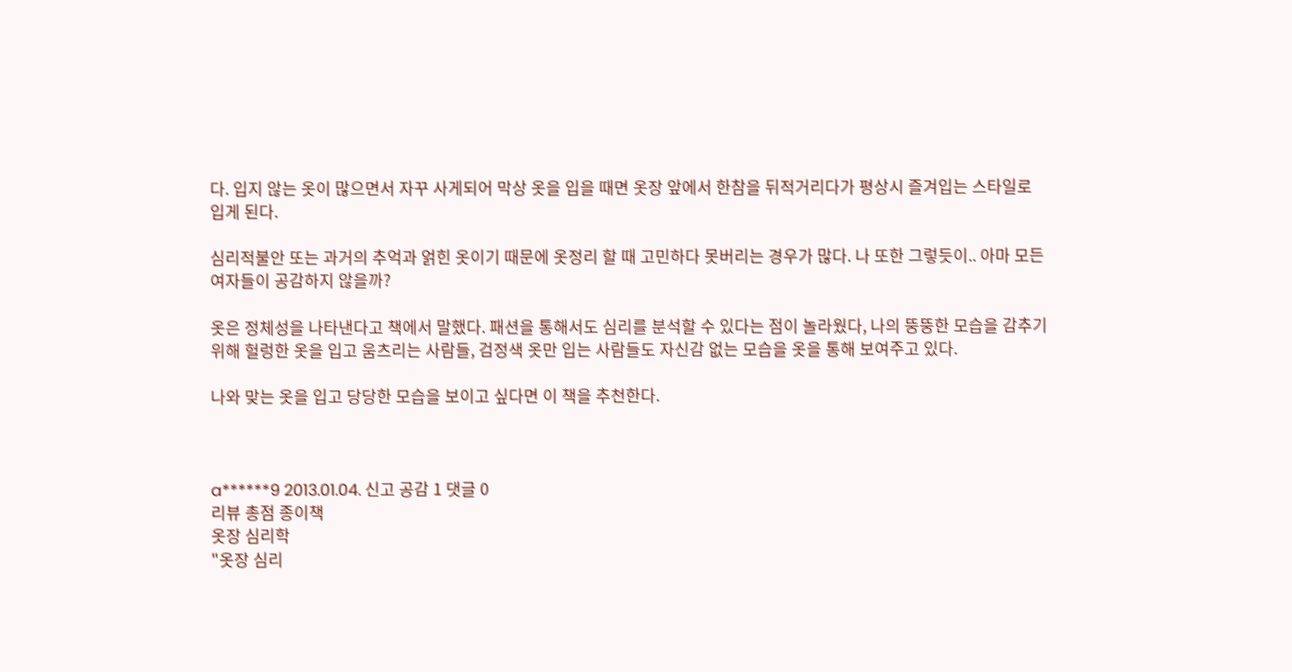다. 입지 않는 옷이 많으면서 자꾸 사게되어 막상 옷을 입을 때면 옷장 앞에서 한참을 뒤적거리다가 평상시 즐겨입는 스타일로 입게 된다.

심리적불안 또는 과거의 추억과 얽힌 옷이기 때문에 옷정리 할 때 고민하다 못버리는 경우가 많다. 나 또한 그렇듯이.. 아마 모든 여자들이 공감하지 않을까?

옷은 정체성을 나타낸다고 책에서 말했다. 패션을 통해서도 심리를 분석할 수 있다는 점이 놀라웠다, 나의 뚱뚱한 모습을 감추기 위해 헐렁한 옷을 입고 움츠리는 사람들, 검정색 옷만 입는 사람들도 자신감 없는 모습을 옷을 통해 보여주고 있다.

나와 맞는 옷을 입고 당당한 모습을 보이고 싶다면 이 책을 추천한다.



a******9 2013.01.04. 신고 공감 1 댓글 0
리뷰 총점 종이책
옷장 심리학
"옷장 심리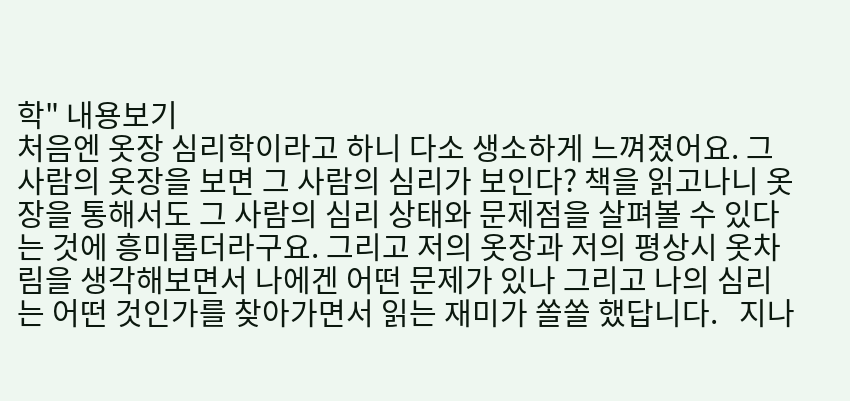학" 내용보기
처음엔 옷장 심리학이라고 하니 다소 생소하게 느껴졌어요. 그 사람의 옷장을 보면 그 사람의 심리가 보인다? 책을 읽고나니 옷장을 통해서도 그 사람의 심리 상태와 문제점을 살펴볼 수 있다는 것에 흥미롭더라구요. 그리고 저의 옷장과 저의 평상시 옷차림을 생각해보면서 나에겐 어떤 문제가 있나 그리고 나의 심리는 어떤 것인가를 찾아가면서 읽는 재미가 쏠쏠 했답니다.   지나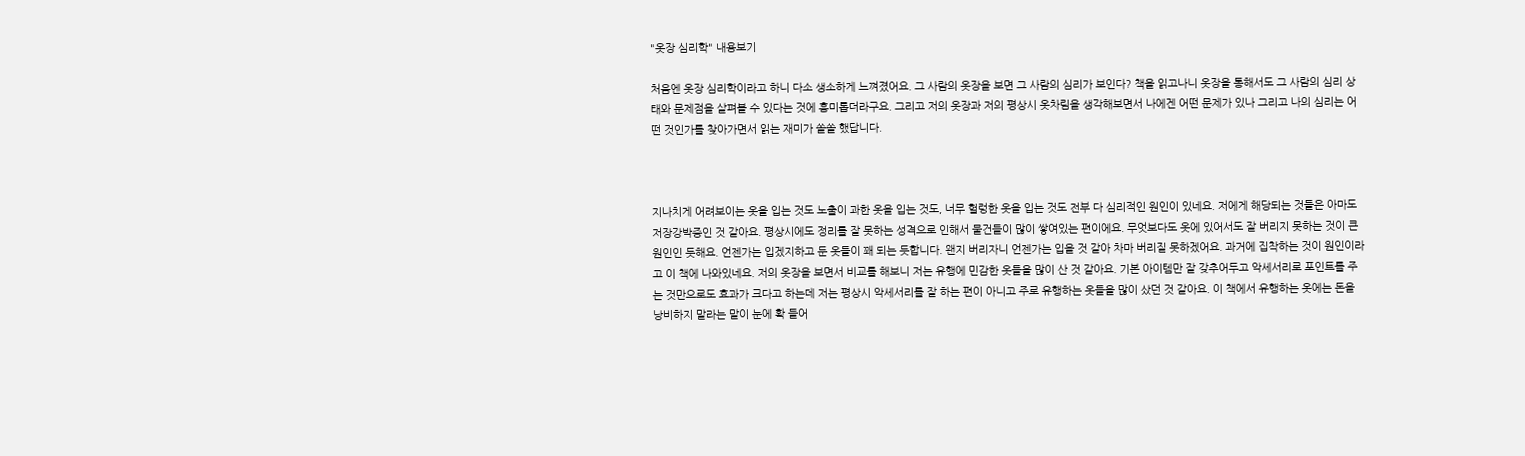"옷장 심리학" 내용보기

처음엔 옷장 심리학이라고 하니 다소 생소하게 느껴졌어요. 그 사람의 옷장을 보면 그 사람의 심리가 보인다? 책을 읽고나니 옷장을 통해서도 그 사람의 심리 상태와 문제점을 살펴볼 수 있다는 것에 흥미롭더라구요. 그리고 저의 옷장과 저의 평상시 옷차림을 생각해보면서 나에겐 어떤 문제가 있나 그리고 나의 심리는 어떤 것인가를 찾아가면서 읽는 재미가 쏠쏠 했답니다.



지나치게 어려보이는 옷을 입는 것도 노출이 과한 옷을 입는 것도, 너무 헐렁한 옷을 입는 것도 전부 다 심리적인 원인이 있네요. 저에게 해당되는 것들은 아마도 저장강박증인 것 같아요. 평상시에도 정리를 잘 못하는 성격으로 인해서 물건들이 많이 쌓여있는 편이에요. 무엇보다도 옷에 있어서도 잘 버리지 못하는 것이 큰 원인인 듯해요. 언젠가는 입겠지하고 둔 옷들이 꽤 되는 듯합니다. 왠지 버리자니 언젠가는 입을 것 같아 차마 버리질 못하겠어요. 과거에 집착하는 것이 원인이라고 이 책에 나와있네요. 저의 옷장을 보면서 비교를 해보니 저는 유행에 민감한 옷들을 많이 산 것 같아요. 기본 아이템만 잘 갖추어두고 악세서리로 포인트를 주는 것만으로도 효과가 크다고 하는데 저는 평상시 악세서리를 잘 하는 편이 아니고 주로 유행하는 옷들을 많이 샀던 것 같아요. 이 책에서 유행하는 옷에는 돈을 낭비하지 말라는 말이 눈에 확 들어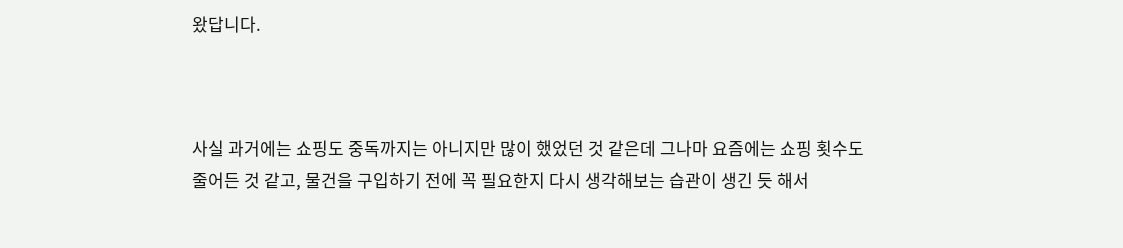왔답니다.



사실 과거에는 쇼핑도 중독까지는 아니지만 많이 했었던 것 같은데 그나마 요즘에는 쇼핑 횟수도 줄어든 것 같고, 물건을 구입하기 전에 꼭 필요한지 다시 생각해보는 습관이 생긴 듯 해서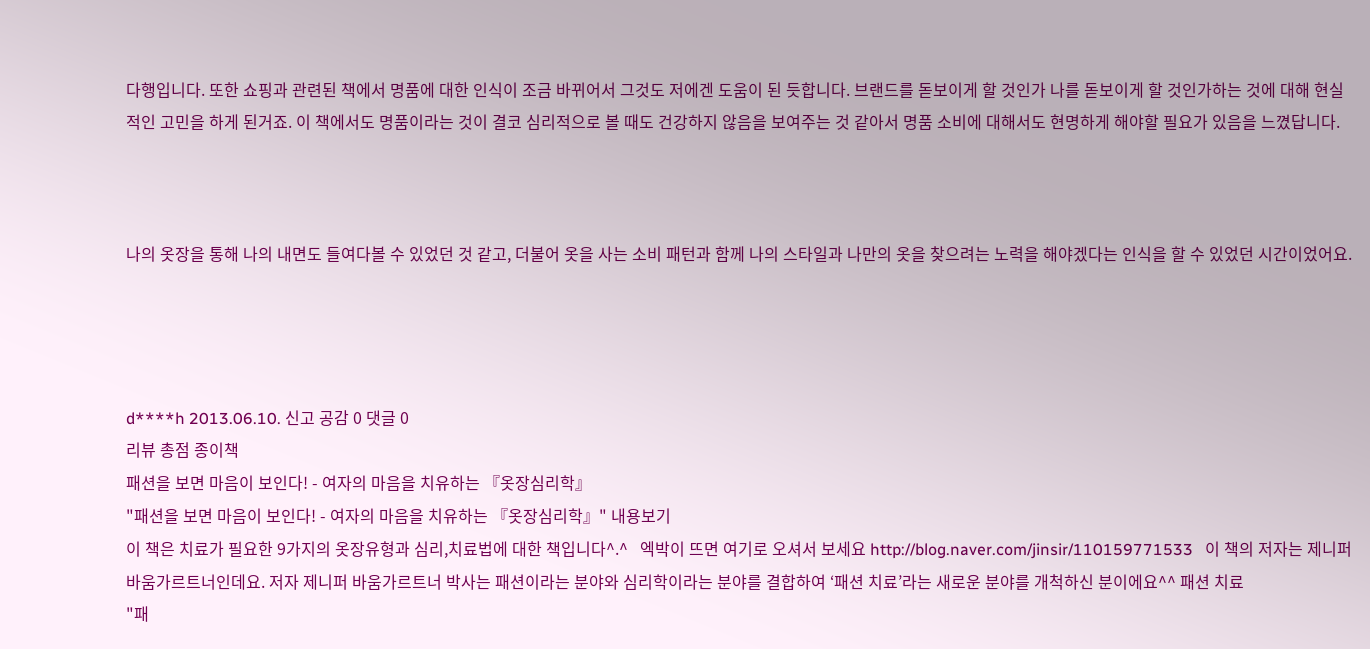다행입니다. 또한 쇼핑과 관련된 책에서 명품에 대한 인식이 조금 바뀌어서 그것도 저에겐 도움이 된 듯합니다. 브랜드를 돋보이게 할 것인가 나를 돋보이게 할 것인가하는 것에 대해 현실적인 고민을 하게 된거죠. 이 책에서도 명품이라는 것이 결코 심리적으로 볼 때도 건강하지 않음을 보여주는 것 같아서 명품 소비에 대해서도 현명하게 해야할 필요가 있음을 느꼈답니다.



나의 옷장을 통해 나의 내면도 들여다볼 수 있었던 것 같고, 더불어 옷을 사는 소비 패턴과 함께 나의 스타일과 나만의 옷을 찾으려는 노력을 해야겠다는 인식을 할 수 있었던 시간이었어요.




d****h 2013.06.10. 신고 공감 0 댓글 0
리뷰 총점 종이책
패션을 보면 마음이 보인다! - 여자의 마음을 치유하는 『옷장심리학』
"패션을 보면 마음이 보인다! - 여자의 마음을 치유하는 『옷장심리학』" 내용보기
이 책은 치료가 필요한 9가지의 옷장유형과 심리,치료법에 대한 책입니다^.^   엑박이 뜨면 여기로 오셔서 보세요 http://blog.naver.com/jinsir/110159771533   이 책의 저자는 제니퍼 바움가르트너인데요. 저자 제니퍼 바움가르트너 박사는 패션이라는 분야와 심리학이라는 분야를 결합하여 ‘패션 치료’라는 새로운 분야를 개척하신 분이에요^^ 패션 치료
"패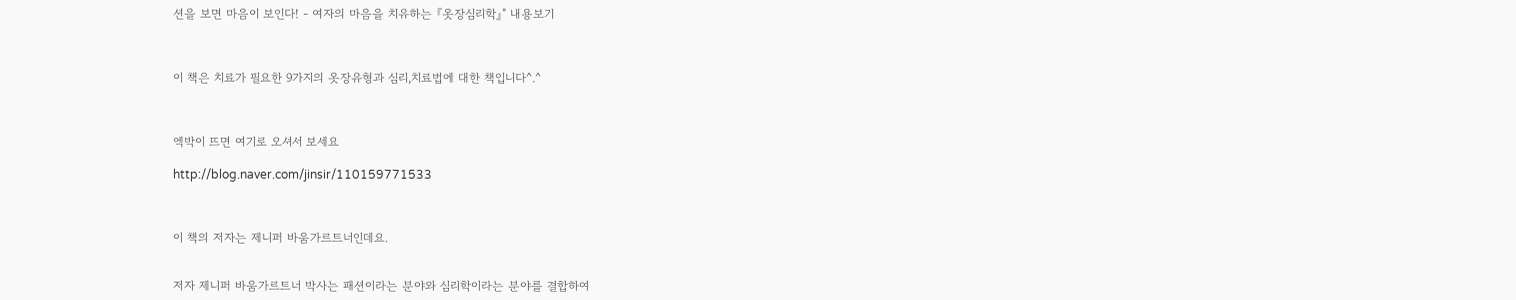션을 보면 마음이 보인다! - 여자의 마음을 치유하는 『옷장심리학』" 내용보기



이 책은 치료가 필요한 9가지의 옷장유형과 심리,치료법에 대한 책입니다^.^



엑박이 뜨면 여기로 오셔서 보세요

http://blog.naver.com/jinsir/110159771533



이 책의 저자는 제니퍼 바움가르트너인데요.


저자 제니퍼 바움가르트너 박사는 패션이라는 분야와 심리학이라는 분야를 결합하여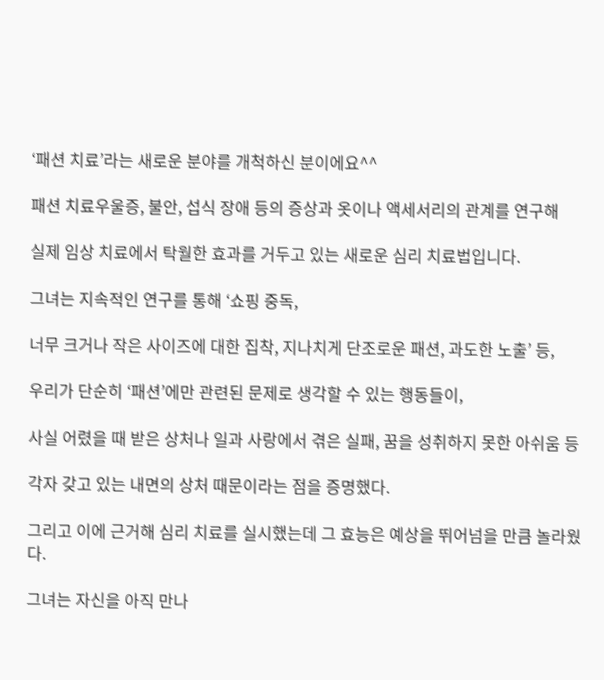‘패션 치료’라는 새로운 분야를 개척하신 분이에요^^

패션 치료우울증, 불안, 섭식 장애 등의 증상과 옷이나 액세서리의 관계를 연구해

실제 임상 치료에서 탁월한 효과를 거두고 있는 새로운 심리 치료법입니다.

그녀는 지속적인 연구를 통해 ‘쇼핑 중독,

너무 크거나 작은 사이즈에 대한 집착, 지나치게 단조로운 패션, 과도한 노출’ 등,

우리가 단순히 ‘패션’에만 관련된 문제로 생각할 수 있는 행동들이,

사실 어렸을 때 받은 상처나 일과 사랑에서 겪은 실패, 꿈을 성취하지 못한 아쉬움 등

각자 갖고 있는 내면의 상처 때문이라는 점을 증명했다.

그리고 이에 근거해 심리 치료를 실시했는데 그 효능은 예상을 뛰어넘을 만큼 놀라웠다.

그녀는 자신을 아직 만나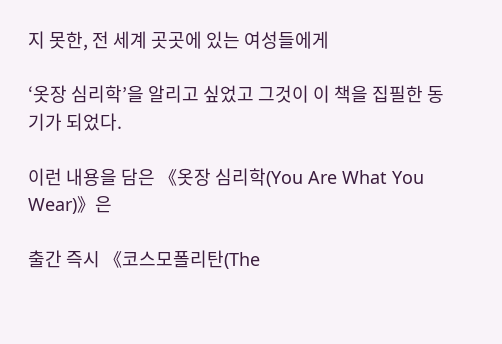지 못한, 전 세계 곳곳에 있는 여성들에게

‘옷장 심리학’을 알리고 싶었고 그것이 이 책을 집필한 동기가 되었다.

이런 내용을 담은 《옷장 심리학(You Are What You Wear)》은

출간 즉시 《코스모폴리탄(The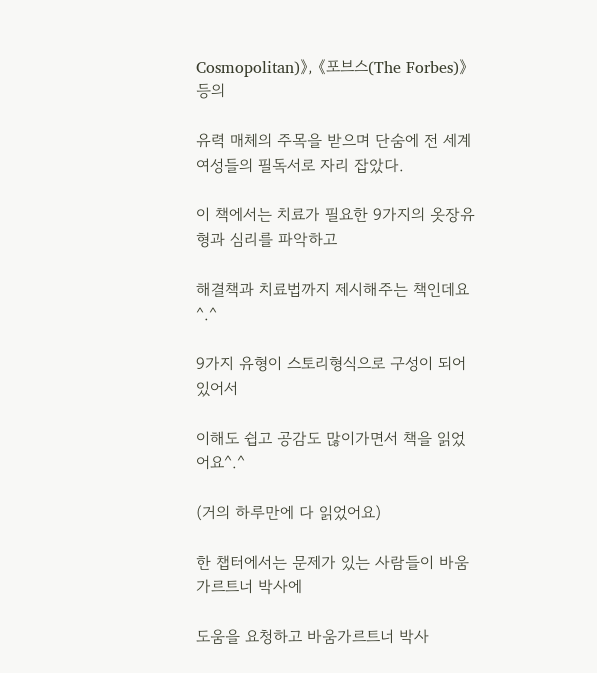Cosmopolitan)》, 《포브스(The Forbes)》 등의

유력 매체의 주목을 받으며 단숨에 전 세계 여성들의 필독서로 자리 잡았다.

이 책에서는 치료가 필요한 9가지의 옷장유형과 심리를 파악하고

해결책과 치료법까지 제시해주는 책인데요^.^

9가지 유형이 스토리형식으로 구성이 되어 있어서

이해도 쉽고 공감도 많이가면서 책을 읽었어요^.^

(거의 하루만에 다 읽었어요)

한 챕터에서는 문제가 있는 사람들이 바움가르트너 박사에

도움을 요청하고 바움가르트너 박사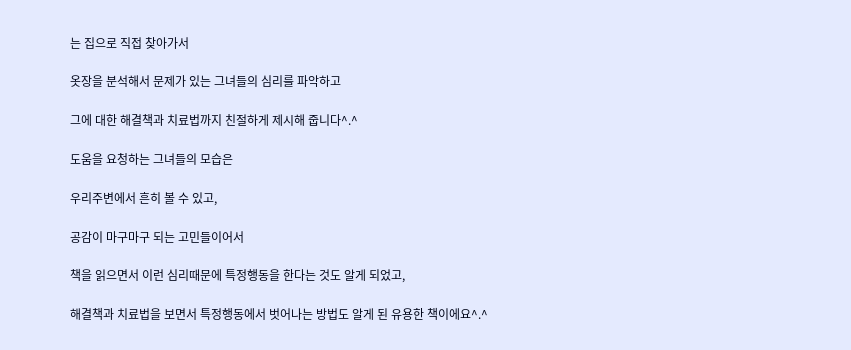는 집으로 직접 찾아가서

옷장을 분석해서 문제가 있는 그녀들의 심리를 파악하고

그에 대한 해결책과 치료법까지 친절하게 제시해 줍니다^.^

도움을 요청하는 그녀들의 모습은

우리주변에서 흔히 볼 수 있고,

공감이 마구마구 되는 고민들이어서

책을 읽으면서 이런 심리때문에 특정행동을 한다는 것도 알게 되었고,

해결책과 치료법을 보면서 특정행동에서 벗어나는 방법도 알게 된 유용한 책이에요^.^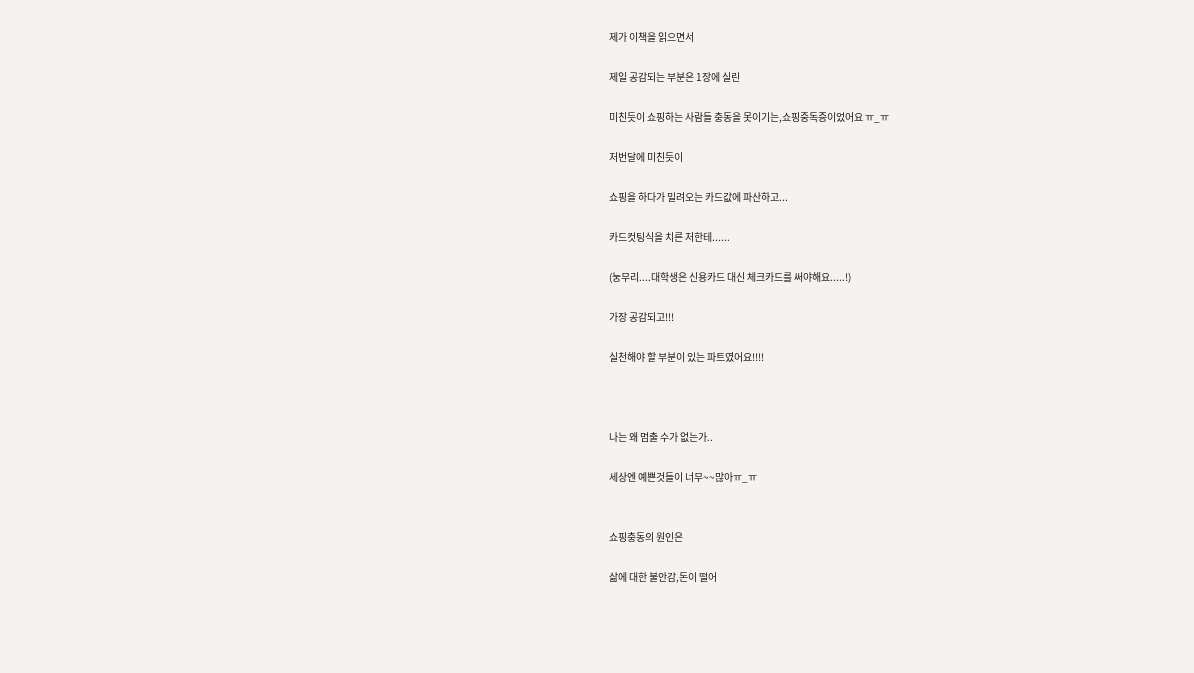제가 이책을 읽으면서

제일 공감되는 부분은 1장에 실린

미친듯이 쇼핑하는 사람들 충동을 못이기는,쇼핑중독증이었어요 ㅠ_ㅠ

저번달에 미친듯이

쇼핑을 하다가 밀려오는 카드값에 파산하고...

카드컷팅식을 치른 저한테......

(눙무리....대학생은 신용카드 대신 체크카드를 써야해요.....!)

가장 공감되고!!!

실천해야 할 부분이 있는 파트였어요!!!!



나는 왜 멈출 수가 없는가..

세상엔 예쁜것들이 너무~~많아ㅠ_ㅠ


쇼핑충동의 원인은

삶에 대한 불안감,돈이 떨어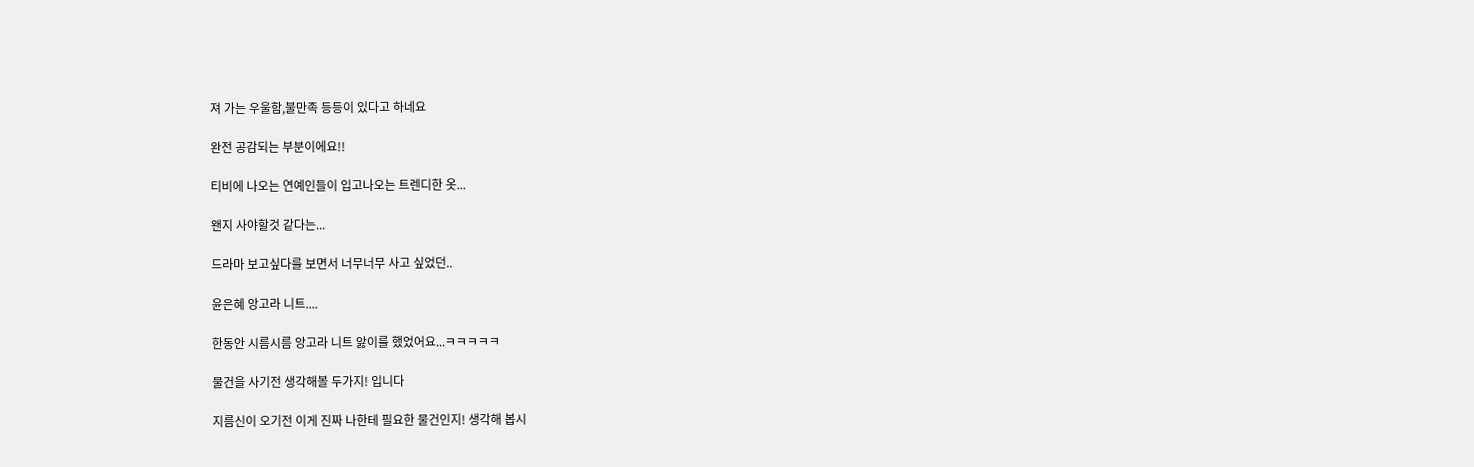져 가는 우울함,불만족 등등이 있다고 하네요

완전 공감되는 부분이에요!!

티비에 나오는 연예인들이 입고나오는 트렌디한 옷...

왠지 사야할것 같다는...

드라마 보고싶다를 보면서 너무너무 사고 싶었던..

윤은혜 앙고라 니트....

한동안 시름시름 앙고라 니트 앓이를 했었어요...ㅋㅋㅋㅋㅋ

물건을 사기전 생각해볼 두가지! 입니다

지름신이 오기전 이게 진짜 나한테 필요한 물건인지! 생각해 봅시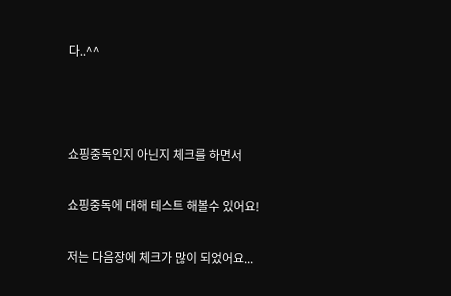다..^^



쇼핑중독인지 아닌지 체크를 하면서

쇼핑중독에 대해 테스트 해볼수 있어요!

저는 다음장에 체크가 많이 되었어요...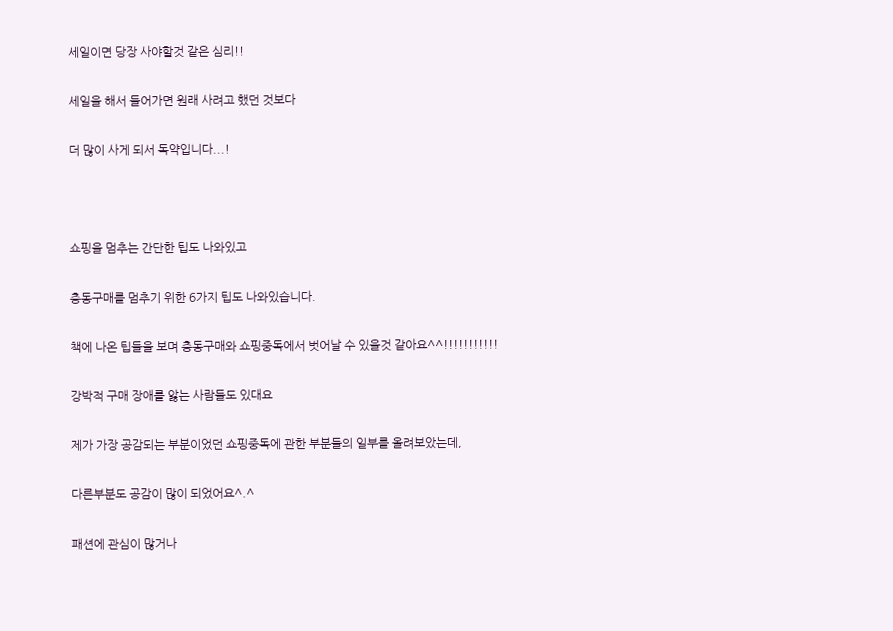세일이면 당장 사야할것 같은 심리!!

세일을 해서 들어가면 원래 사려고 했던 것보다

더 많이 사게 되서 독약입니다...!



쇼핑을 멈추는 간단한 팁도 나와있고

충동구매를 멈추기 위한 6가지 팁도 나와있습니다.

책에 나온 팁들을 보며 충동구매와 쇼핑중독에서 벗어날 수 있을것 같아요^^!!!!!!!!!!!

강박적 구매 장애를 앓는 사람들도 있대요

제가 가장 공감되는 부분이었던 쇼핑중독에 관한 부분들의 일부를 올려보았는데,

다른부분도 공감이 많이 되었어요^.^

패션에 관심이 많거나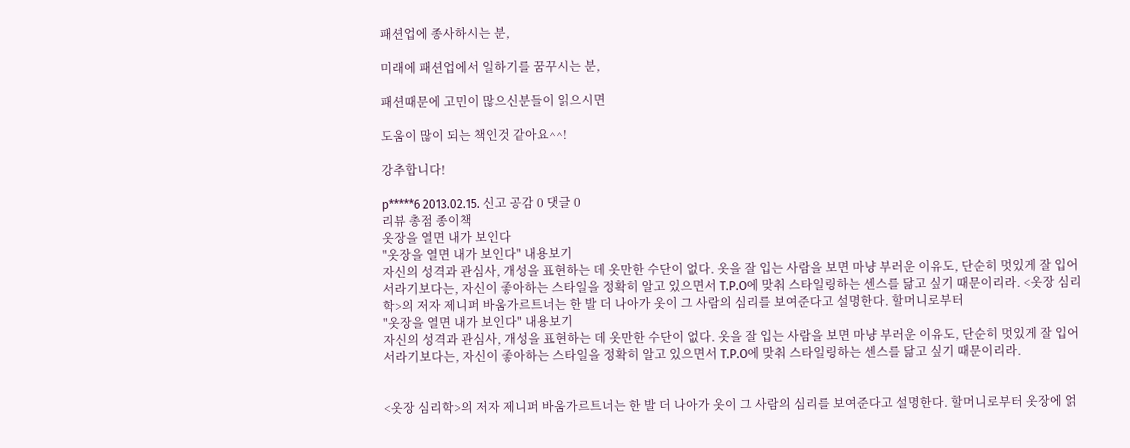패션업에 종사하시는 분,

미래에 패션업에서 일하기를 꿈꾸시는 분,

패션때문에 고민이 많으신분들이 읽으시면

도움이 많이 되는 책인것 같아요^^!

강추합니다!

p*****6 2013.02.15. 신고 공감 0 댓글 0
리뷰 총점 종이책
옷장을 열면 내가 보인다
"옷장을 열면 내가 보인다" 내용보기
자신의 성격과 관심사, 개성을 표현하는 데 옷만한 수단이 없다. 옷을 잘 입는 사람을 보면 마냥 부러운 이유도, 단순히 멋있게 잘 입어서라기보다는, 자신이 좋아하는 스타일을 정확히 알고 있으면서 T.P.O에 맞춰 스타일링하는 센스를 닮고 싶기 때문이리라. <옷장 심리학>의 저자 제니퍼 바움가르트너는 한 발 더 나아가 옷이 그 사람의 심리를 보여준다고 설명한다. 할머니로부터
"옷장을 열면 내가 보인다" 내용보기
자신의 성격과 관심사, 개성을 표현하는 데 옷만한 수단이 없다. 옷을 잘 입는 사람을 보면 마냥 부러운 이유도, 단순히 멋있게 잘 입어서라기보다는, 자신이 좋아하는 스타일을 정확히 알고 있으면서 T.P.O에 맞춰 스타일링하는 센스를 닮고 싶기 때문이리라.


<옷장 심리학>의 저자 제니퍼 바움가르트너는 한 발 더 나아가 옷이 그 사람의 심리를 보여준다고 설명한다. 할머니로부터 옷장에 얽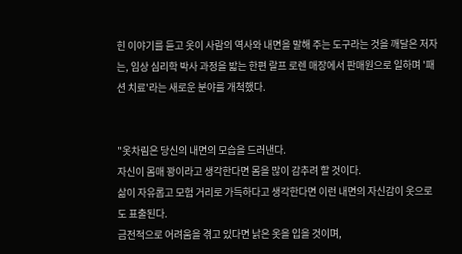힌 이야기를 듣고 옷이 사람의 역사와 내면을 말해 주는 도구라는 것을 깨달은 저자는, 임상 심리학 박사 과정을 밟는 한편 랄프 로렌 매장에서 판매원으로 일하며 '패션 치료'라는 새로운 분야를 개척했다.


"옷차림은 당신의 내면의 모습을 드러낸다.
자신이 몸매 꽝이라고 생각한다면 몸을 많이 감추려 할 것이다.
삶이 자유롭고 모험 거리로 가득하다고 생각한다면 이런 내면의 자신감이 옷으로도 표출된다.
금전적으로 어려움을 겪고 있다면 낡은 옷을 입을 것이며,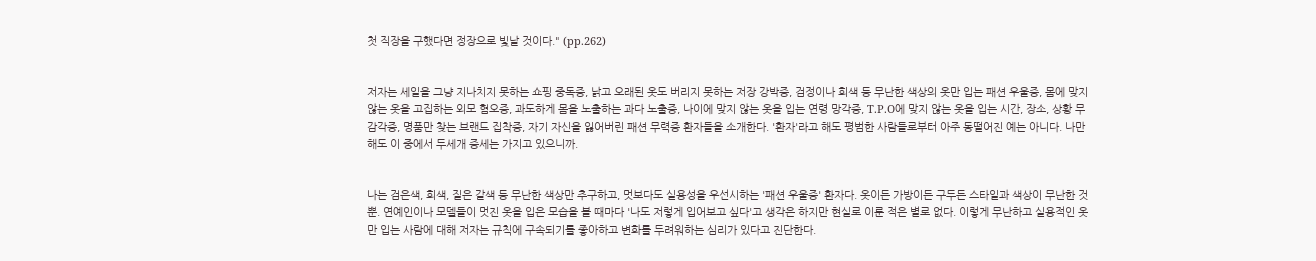첫 직장을 구했다면 정장으로 빛날 것이다." (pp.262)


저자는 세일을 그냥 지나치지 못하는 쇼핑 중독증, 낡고 오래된 옷도 버리지 못하는 저장 강박증, 검정이나 회색 등 무난한 색상의 옷만 입는 패션 우울증, 몸에 맞지 않는 옷을 고집하는 외모 혐오증, 과도하게 몸을 노출하는 과다 노출증, 나이에 맞지 않는 옷을 입는 연령 망각증, T.P.O에 맞지 않는 옷을 입는 시간, 장소, 상황 무감각증, 명품만 찾는 브랜드 집착증, 자기 자신을 잃어버린 패션 무력증 환자들을 소개한다. '환자'라고 해도 평범한 사람들로부터 아주 동떨어진 예는 아니다. 나만 해도 이 중에서 두세개 증세는 가지고 있으니까.


나는 검은색, 회색, 짙은 갈색 등 무난한 색상만 추구하고, 멋보다도 실용성을 우선시하는 '패션 우울증' 환자다. 옷이든 가방이든 구두든 스타일과 색상이 무난한 것뿐. 연예인이나 모델들이 멋진 옷을 입은 모습을 볼 때마다 '나도 저렇게 입어보고 싶다'고 생각은 하지만 현실로 이룬 적은 별로 없다. 이렇게 무난하고 실용적인 옷만 입는 사람에 대해 저자는 규칙에 구속되기를 좋아하고 변화를 두려워하는 심리가 있다고 진단한다.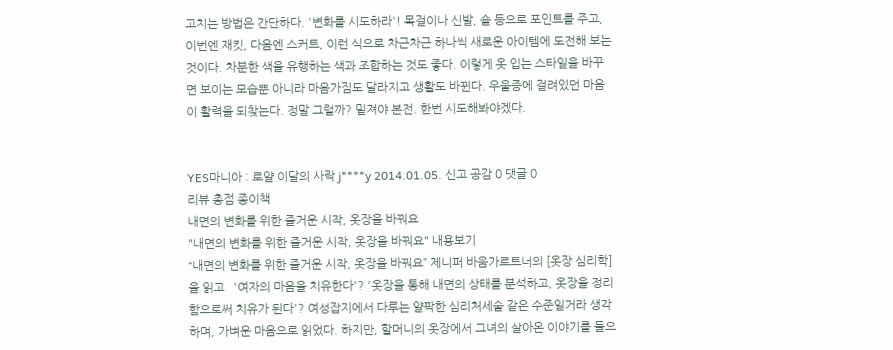고치는 방법은 간단하다. '변화를 시도하라'! 목걸이나 신발, 숄 등으로 포인트를 주고, 이번엔 재킷, 다음엔 스커트, 이런 식으로 차근차근 하나씩 새로운 아이템에 도전해 보는 것이다. 차분한 색을 유행하는 색과 조합하는 것도 좋다. 이렇게 옷 입는 스타일을 바꾸면 보이는 모습뿐 아니라 마음가짐도 달라지고 생활도 바뀐다. 우울증에 걸려있던 마음이 활력을 되찾는다. 정말 그럴까? 밑져야 본전. 한번 시도해봐야겠다.


YES마니아 : 로얄 이달의 사락 j****y 2014.01.05. 신고 공감 0 댓글 0
리뷰 총점 종이책
내면의 변화를 위한 즐거운 시작, 옷장을 바꿔요
"내면의 변화를 위한 즐거운 시작, 옷장을 바꿔요" 내용보기
“내면의 변화를 위한 즐거운 시작, 옷장을 바꿔요” 제니퍼 바움가르트너의 [옷장 심리학]을 읽고   '여자의 마음을 치유한다'? '옷장을 통해 내면의 상태를 분석하고, 옷장을 정리함으로써 치유가 된다'? 여성잡지에서 다루는 얄팍한 심리처세술 같은 수준일거라 생각하며, 가벼운 마음으로 읽었다. 하지만, 할머니의 옷장에서 그녀의 살아온 이야기를 들으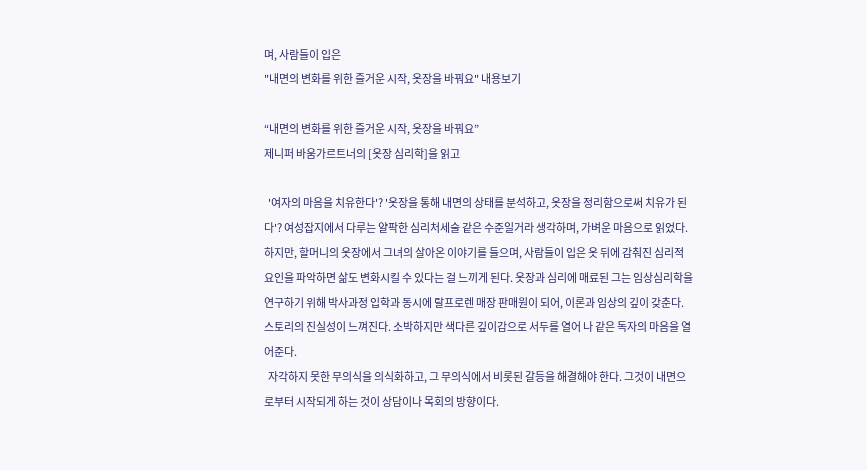며, 사람들이 입은
"내면의 변화를 위한 즐거운 시작, 옷장을 바꿔요" 내용보기

“내면의 변화를 위한 즐거운 시작, 옷장을 바꿔요”
제니퍼 바움가르트너의 [옷장 심리학]을 읽고

  '여자의 마음을 치유한다'? '옷장을 통해 내면의 상태를 분석하고, 옷장을 정리함으로써 치유가 된다'? 여성잡지에서 다루는 얄팍한 심리처세술 같은 수준일거라 생각하며, 가벼운 마음으로 읽었다. 하지만, 할머니의 옷장에서 그녀의 살아온 이야기를 들으며, 사람들이 입은 옷 뒤에 감춰진 심리적 요인을 파악하면 삶도 변화시킬 수 있다는 걸 느끼게 된다. 옷장과 심리에 매료된 그는 임상심리학을 연구하기 위해 박사과정 입학과 동시에 랄프로렌 매장 판매원이 되어, 이론과 임상의 깊이 갖춘다. 스토리의 진실성이 느껴진다. 소박하지만 색다른 깊이감으로 서두를 열어 나 같은 독자의 마음을 열어준다.
  자각하지 못한 무의식을 의식화하고, 그 무의식에서 비롯된 갈등을 해결해야 한다. 그것이 내면으로부터 시작되게 하는 것이 상담이나 목회의 방향이다.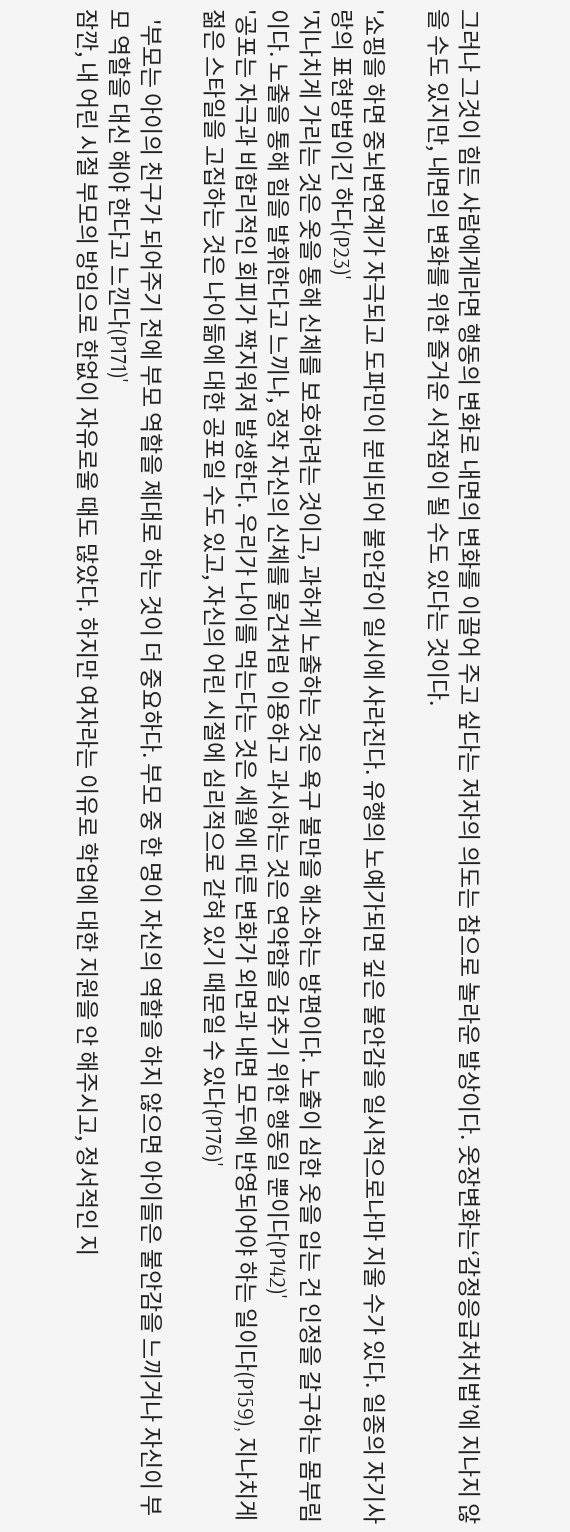그러나 그것이 힘든 사람에게라면 행동의 변화로 내면의 변화를 이끌어 주고 싶다는 저자의 의도는 참으로 놀라운 발상이다. 옷장변화는‘감정응급처치법’에 지나지 않을 수도 있지만, 내면의 변화를 위한 즐거운 시작점이 될 수도 있다는 것이다.

'쇼핑을 하면 중뇌변연계가 자극되고 도파민이 분비되어 불안감이 일시에 사라진다. 유행의 노예가되면 깊은 불안감을 일시적으로나마 지울 수가 있다. 일종의 자기사랑의 표현방법이긴 하다(P23)'
'지나치게 가리는 것은 옷을 통해 신체를 보호하려는 것이고, 과하게 노출하는 것은 욕구 불만을 해소하는 방편이다. 노출이 심한 옷을 입는 건 인정을 갈구하는 몸부림이다. 노출을 통해 힘을 발휘한다고 느끼나, 정작 자신의 신체를 물건처럼 이용하고 과시하는 것은 연약함을 감추기 위한 행동일 뿐이다(P142)'
'공포는 자극과 비합리적인 회피가 짝지워져 발생한다. 우리가 나이를 먹는다는 것은 세월에 따른 변화가 외면과 내면 모두에 반영되어야 하는 일이다(P159), 지나치게 젊은 스타일을 고집하는 것은 나이듦에 대한 공포일 수도 있고, 자신의 어린 시절에 심리적으로 갇혀 있기 때문일 수 있다(P176)'

  '부모는 아이의 친구가 되어주기 전에 부모 역할을 제대로 하는 것이 더 중요하다. 부모 중 한 명이 자신의 역할을 하지 않으면 아이들은 불안감을 느끼거나 자신이 부모 역할을 대신 해야 한다고 느낀다(P171)'
잠깐, 내 어린 시절 부모의 방임으로 한없이 자유로울 때도 많았다. 하지만 여자라는 이유로 학업에 대한 지원을 안 해주시고, 정서적인 지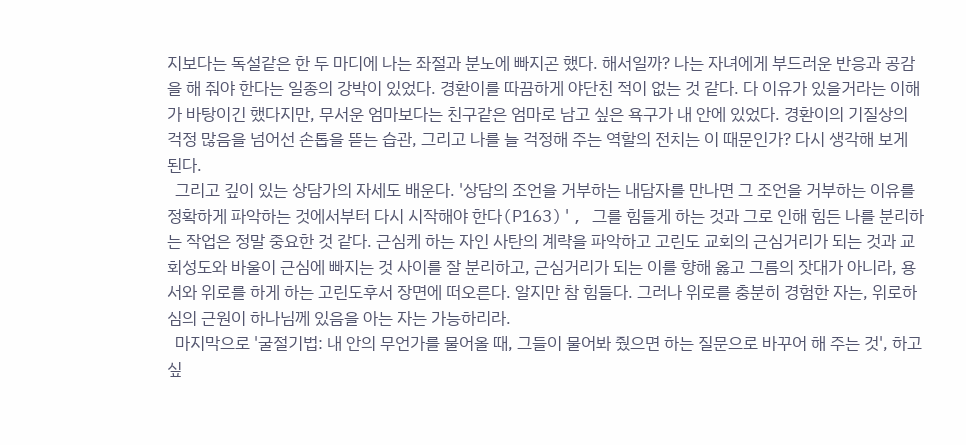지보다는 독설같은 한 두 마디에 나는 좌절과 분노에 빠지곤 했다. 해서일까? 나는 자녀에게 부드러운 반응과 공감을 해 줘야 한다는 일종의 강박이 있었다. 경환이를 따끔하게 야단친 적이 없는 것 같다. 다 이유가 있을거라는 이해가 바탕이긴 했다지만, 무서운 엄마보다는 친구같은 엄마로 남고 싶은 욕구가 내 안에 있었다. 경환이의 기질상의 걱정 많음을 넘어선 손톱을 뜯는 습관, 그리고 나를 늘 걱정해 주는 역할의 전치는 이 때문인가? 다시 생각해 보게 된다.
  그리고 깊이 있는 상담가의 자세도 배운다. '상담의 조언을 거부하는 내담자를 만나면 그 조언을 거부하는 이유를 정확하게 파악하는 것에서부터 다시 시작해야 한다(P163)', 그를 힘들게 하는 것과 그로 인해 힘든 나를 분리하는 작업은 정말 중요한 것 같다. 근심케 하는 자인 사탄의 계략을 파악하고 고린도 교회의 근심거리가 되는 것과 교회성도와 바울이 근심에 빠지는 것 사이를 잘 분리하고, 근심거리가 되는 이를 향해 옳고 그름의 잣대가 아니라, 용서와 위로를 하게 하는 고린도후서 장면에 떠오른다. 알지만 참 힘들다. 그러나 위로를 충분히 경험한 자는, 위로하심의 근원이 하나님께 있음을 아는 자는 가능하리라.
  마지막으로 '굴절기법: 내 안의 무언가를 물어올 때, 그들이 물어봐 줬으면 하는 질문으로 바꾸어 해 주는 것', 하고 싶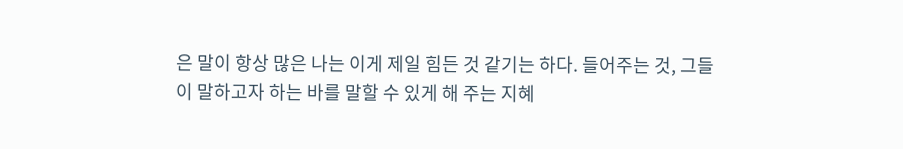은 말이 항상 많은 나는 이게 제일 힘든 것 같기는 하다. 들어주는 것, 그들이 말하고자 하는 바를 말할 수 있게 해 주는 지혜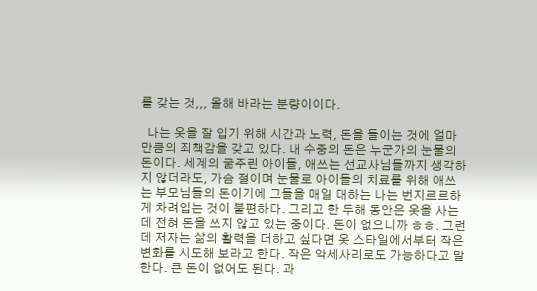를 갖는 것,,, 올해 바라는 분량이이다.

  나는 옷을 잘 입기 위해 시간과 노력, 돈을 들이는 것에 얼마만큼의 죄책감을 갖고 있다. 내 수중의 돈은 누군가의 눈물의 돈이다. 세계의 굶주린 아이들, 애쓰는 선교사님들까지 생각하지 않더라도, 가슴 절이며 눈물로 아이들의 치료를 위해 애쓰는 부모님들의 돈이기에 그들을 매일 대하는 나는 번지르르하게 차려입는 것이 불편하다. 그리고 한 두해 동안은 옷을 사는 데 전혀 돈을 쓰지 않고 있는 중이다. 돈이 없으니까 ㅎㅎ. 그런데 저자는 삶의 활력을 더하고 싶다면 옷 스타일에서부터 작은 변화를 시도해 보라고 한다. 작은 악세사리로도 가능하다고 말한다. 큰 돈이 없어도 된다. 과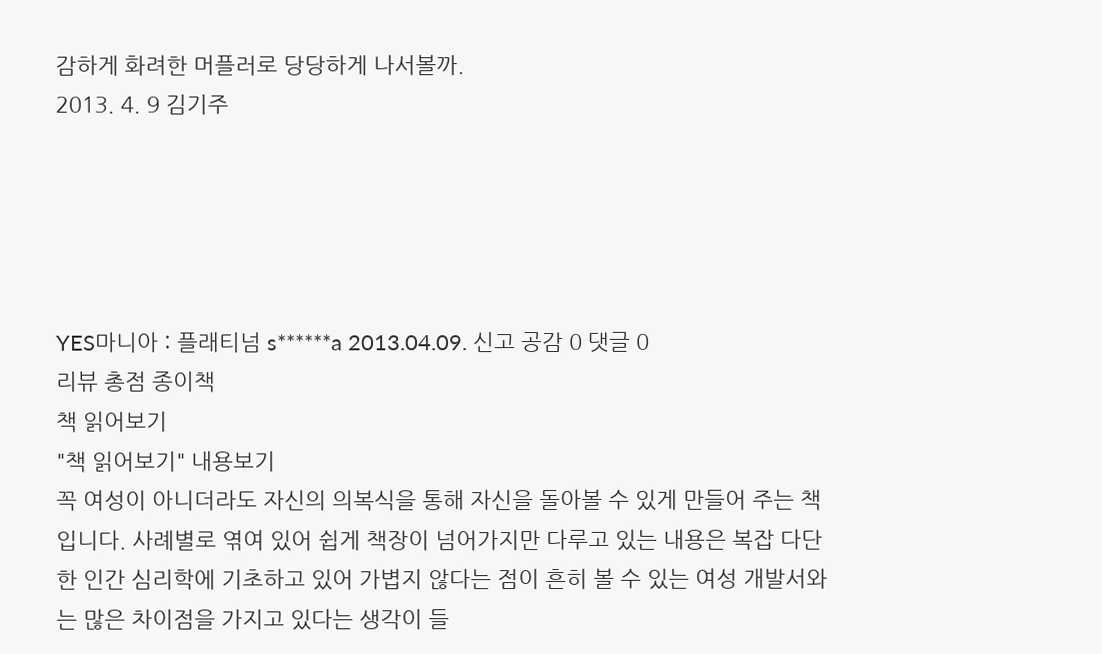감하게 화려한 머플러로 당당하게 나서볼까.
2013. 4. 9 김기주





YES마니아 : 플래티넘 s******a 2013.04.09. 신고 공감 0 댓글 0
리뷰 총점 종이책
책 읽어보기
"책 읽어보기" 내용보기
꼭 여성이 아니더라도 자신의 의복식을 통해 자신을 돌아볼 수 있게 만들어 주는 책입니다. 사례별로 엮여 있어 쉽게 책장이 넘어가지만 다루고 있는 내용은 복잡 다단한 인간 심리학에 기초하고 있어 가볍지 않다는 점이 흔히 볼 수 있는 여성 개발서와는 많은 차이점을 가지고 있다는 생각이 들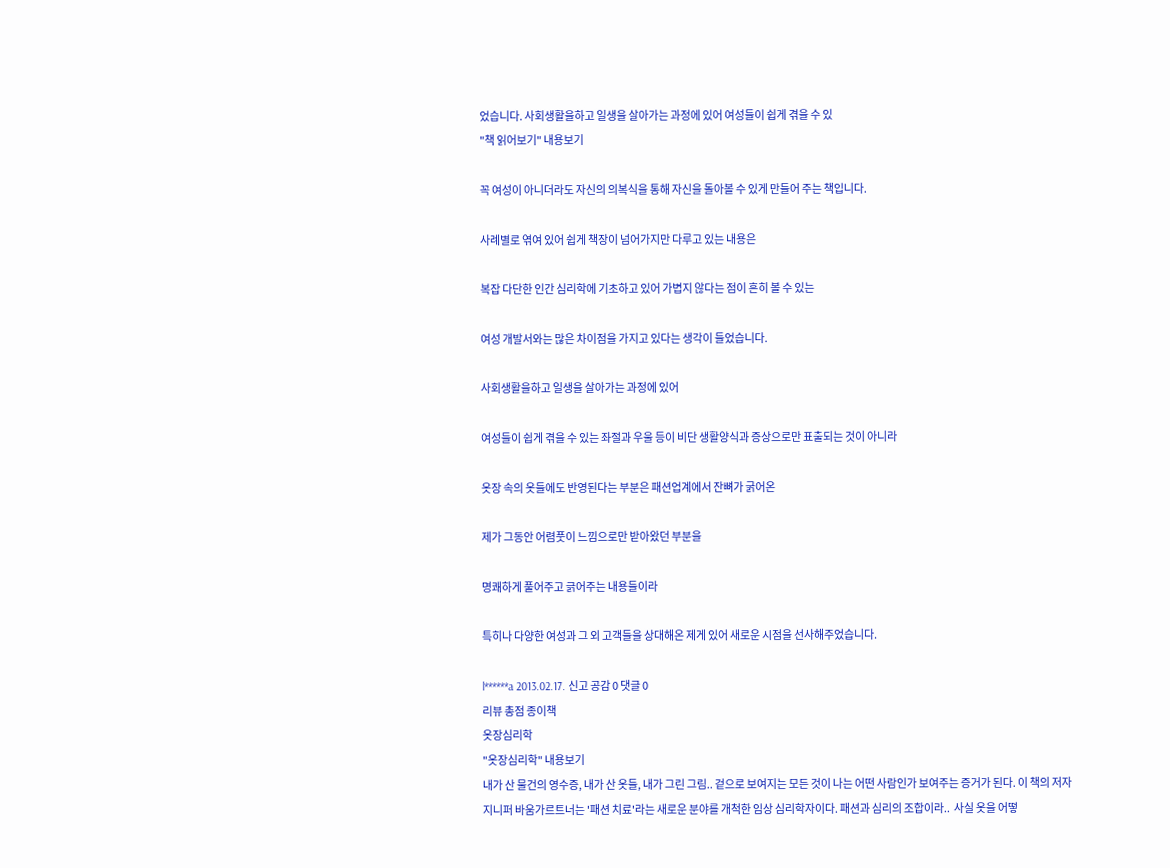었습니다. 사회생활을하고 일생을 살아가는 과정에 있어 여성들이 쉽게 겪을 수 있
"책 읽어보기" 내용보기

꼭 여성이 아니더라도 자신의 의복식을 통해 자신을 돌아볼 수 있게 만들어 주는 책입니다.

사례별로 엮여 있어 쉽게 책장이 넘어가지만 다루고 있는 내용은

복잡 다단한 인간 심리학에 기초하고 있어 가볍지 않다는 점이 흔히 볼 수 있는

여성 개발서와는 많은 차이점을 가지고 있다는 생각이 들었습니다.

사회생활을하고 일생을 살아가는 과정에 있어

여성들이 쉽게 겪을 수 있는 좌절과 우울 등이 비단 생활양식과 증상으로만 표출되는 것이 아니라

옷장 속의 옷들에도 반영된다는 부분은 패션업계에서 잔뼈가 굵어온

제가 그동안 어렴풋이 느낌으로만 받아왔던 부분을

명쾌하게 풀어주고 긁어주는 내용들이라

특히나 다양한 여성과 그 외 고객들을 상대해온 제게 있어 새로운 시점을 선사해주었습니다.

l******a 2013.02.17. 신고 공감 0 댓글 0
리뷰 총점 종이책
옷장심리학
"옷장심리학" 내용보기
내가 산 물건의 영수증, 내가 산 옷들, 내가 그린 그림.. 겉으로 보여지는 모든 것이 나는 어떤 사람인가 보여주는 증거가 된다. 이 책의 저자 지니퍼 바움가르트너는 '패션 치료'라는 새로운 분야를 개척한 임상 심리학자이다. 패션과 심리의 조합이라..  사실 옷을 어떻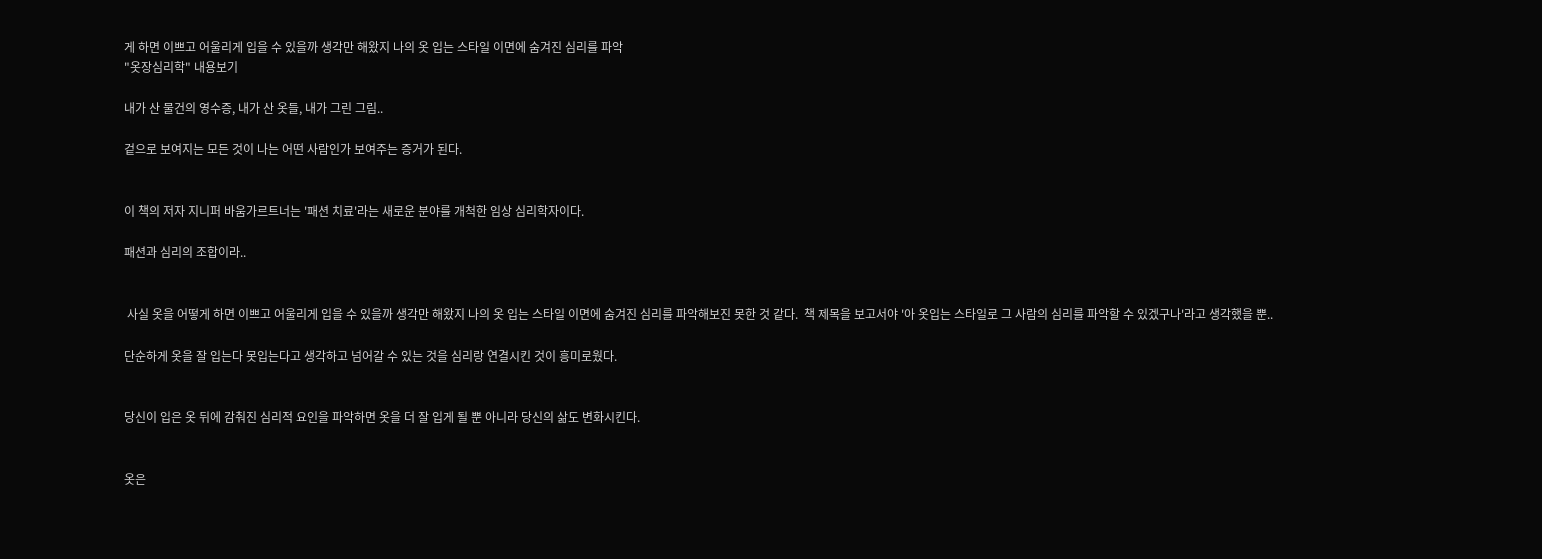게 하면 이쁘고 어울리게 입을 수 있을까 생각만 해왔지 나의 옷 입는 스타일 이면에 숨겨진 심리를 파악
"옷장심리학" 내용보기

내가 산 물건의 영수증, 내가 산 옷들, 내가 그린 그림..

겉으로 보여지는 모든 것이 나는 어떤 사람인가 보여주는 증거가 된다.


이 책의 저자 지니퍼 바움가르트너는 '패션 치료'라는 새로운 분야를 개척한 임상 심리학자이다.

패션과 심리의 조합이라..


 사실 옷을 어떻게 하면 이쁘고 어울리게 입을 수 있을까 생각만 해왔지 나의 옷 입는 스타일 이면에 숨겨진 심리를 파악해보진 못한 것 같다.  책 제목을 보고서야 '아 옷입는 스타일로 그 사람의 심리를 파악할 수 있겠구나'라고 생각했을 뿐..

단순하게 옷을 잘 입는다 못입는다고 생각하고 넘어갈 수 있는 것을 심리랑 연결시킨 것이 흥미로웠다.


당신이 입은 옷 뒤에 감춰진 심리적 요인을 파악하면 옷을 더 잘 입게 될 뿐 아니라 당신의 삶도 변화시킨다.


옷은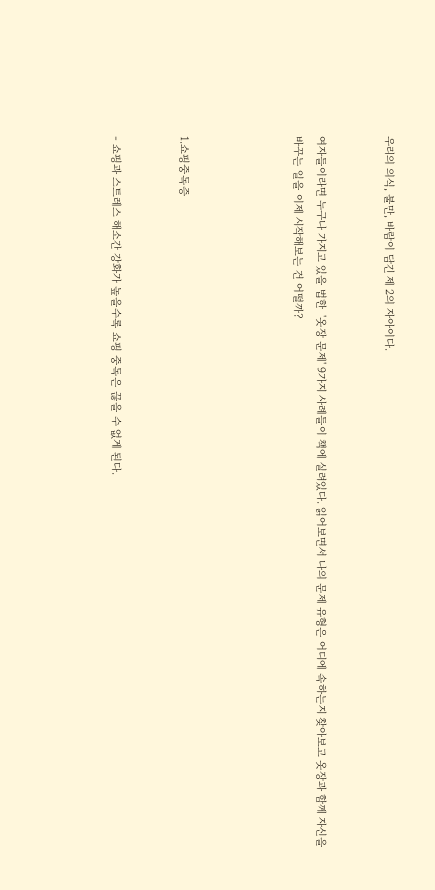우리의 의식, 불만, 바람이 담긴 제 2의 자아이다.


여자들이라면 누구나 가지고 있을 법한  '옷장 문제' 9가지 사례들이 책에 실려있다. 읽어보면서 나의 문제 유형은 어디에 속하는지 찾아보고 옷장과 함께 자신을 바꾸는 일을 이제 시작해보는 건 어떨까?




1.쇼핑중독증


- 쇼핑과 스트레스 해소간 강화가 높을수록 쇼핑 중독은 끊을 수 없게 된다.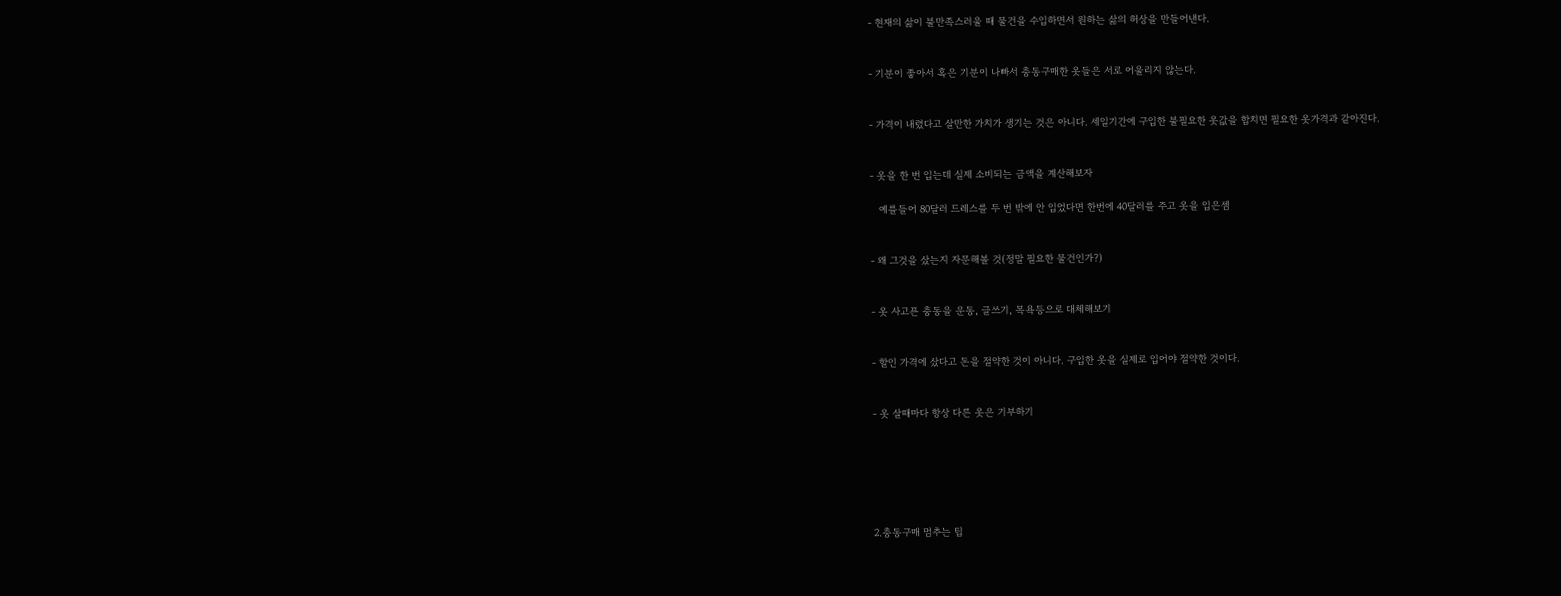- 현재의 삶이 불만족스러울 때 물건을 수입하면서 원하는 삶의 허상을 만들어낸다.


- 기분이 좋아서 혹은 기분이 나빠서 충동구매한 옷들은 서로 어울리지 않는다.


- 가격이 내렸다고 살만한 가치가 생기는 것은 아니다. 세일기간에 구입한 불필요한 옷값을 합치면 필요한 옷가격과 같아진다.


- 옷을 한 번 입는데 실제 소비되는 금액을 계산해보자

   예를들어 80달러 드레스를 두 번 밖에 안 입었다면 한번에 40달러를 주고 옷을 입은셈


- 왜 그것을 샀는지 자문해볼 것(정말 필요한 물건인가?)


- 옷 사고픈 충동을 운동, 글쓰기, 목욕등으로 대체해보기


- 할인 가격에 샀다고 돈을 절약한 것이 아니다. 구입한 옷을 실제로 입어야 절약한 것이다.


- 옷 살때마다 항상 다른 옷은 기부하기






2.충동구매 멈추는 팁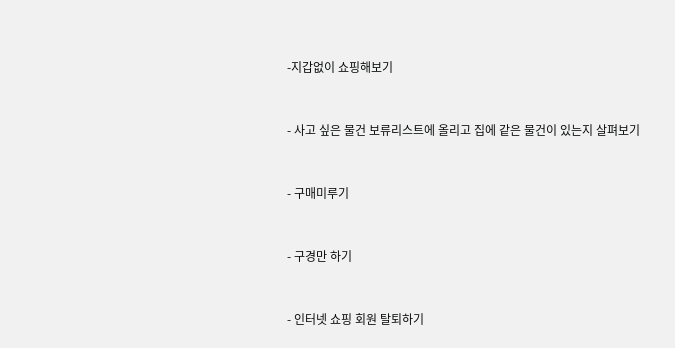-지갑없이 쇼핑해보기


- 사고 싶은 물건 보류리스트에 올리고 집에 같은 물건이 있는지 살펴보기


- 구매미루기


- 구경만 하기


- 인터넷 쇼핑 회원 탈퇴하기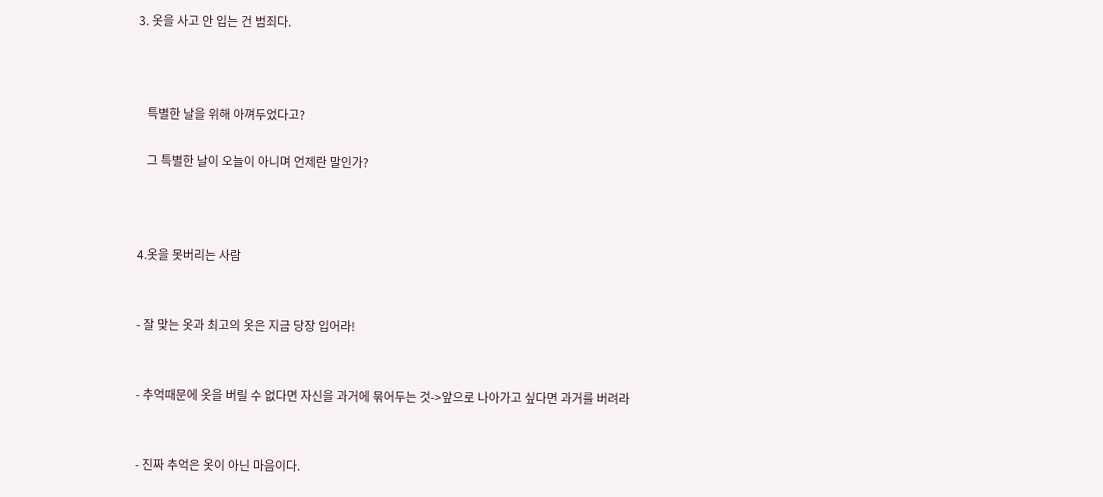3. 옷을 사고 안 입는 건 범죄다.



   특별한 날을 위해 아껴두었다고?

   그 특별한 날이 오늘이 아니며 언제란 말인가?



4.옷을 못버리는 사람


- 잘 맞는 옷과 최고의 옷은 지금 당장 입어라!


- 추억때문에 옷을 버릴 수 없다면 자신을 과거에 묶어두는 것->앞으로 나아가고 싶다면 과거를 버려라


- 진짜 추억은 옷이 아닌 마음이다.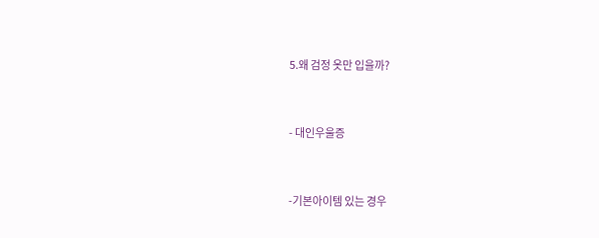5.왜 검정 옷만 입을까?


- 대인우울증


-기본아이템 있는 경우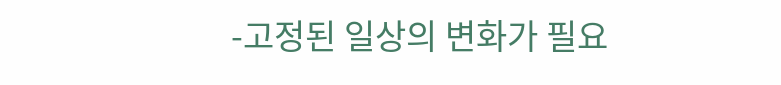-고정된 일상의 변화가 필요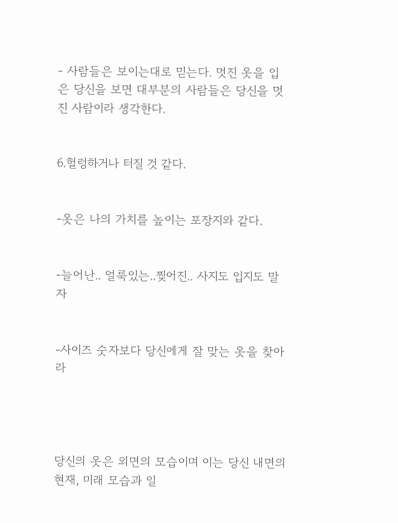- 사람들은 보이는대로 믿는다. 멋진 옷을 입은 당신을 보면 대부분의 사람들은 당신을 멋진 사람이라 생각한다.


6.헐렁하거나 터질 것 같다.


-옷은 나의 가치를 높이는 포장지와 같다.


-늘어난.. 얼룩있는..찢어진.. 사지도 입지도 말자


-사이즈 숫자보다 당신에게 잘 맞는 옷을 찾아라




당신의 옷은 외면의 모습이며 이는 당신 내면의 현재, 미래 모습과 일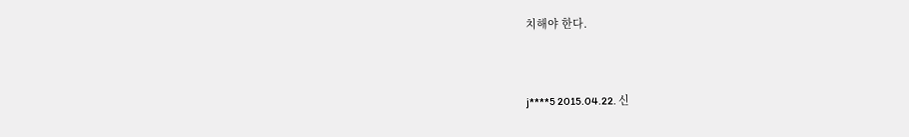치해야 한다.



j****5 2015.04.22. 신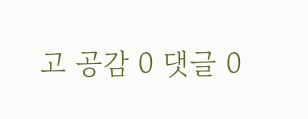고 공감 0 댓글 0